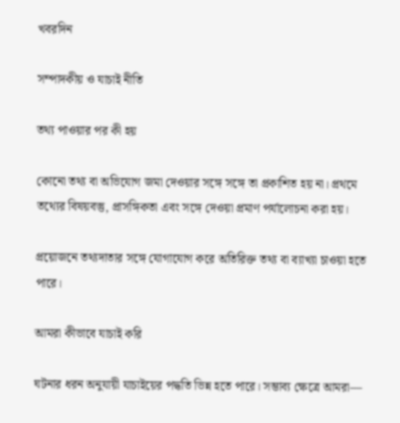খবরদিন

সম্পাদকীয় ও যাচাই নীতি

তথ্য পাওয়ার পর কী হয়

কোনো তথ্য বা অভিযোগ জমা দেওয়ার সঙ্গে সঙ্গে তা প্রকাশিত হয় না। প্রথমে তথ্যের বিষয়বস্তু, প্রাসঙ্গিকতা এবং সঙ্গে দেওয়া প্রমাণ পর্যালোচনা করা হয়।

প্রয়োজনে তথ্যদাতার সঙ্গে যোগাযোগ করে অতিরিক্ত তথ্য বা ব্যাখ্যা চাওয়া হতে পারে।

আমরা কীভাবে যাচাই করি

ঘটনার ধরন অনুযায়ী যাচাইয়ের পদ্ধতি ভিন্ন হতে পারে। সম্ভাব্য ক্ষেত্রে আমরা—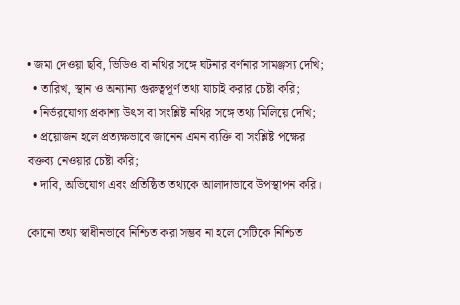• জমা দেওয়া ছবি, ভিডিও বা নথির সঙ্গে ঘটনার বর্ণনার সামঞ্জস্য দেখি;
  • তারিখ, স্থান ও অন্যান্য গুরুত্বপূর্ণ তথ্য যাচাই করার চেষ্টা করি;
  • নির্ভরযোগ্য প্রকাশ্য উৎস বা সংশ্লিষ্ট নথির সঙ্গে তথ্য মিলিয়ে দেখি;
  • প্রয়োজন হলে প্রত্যক্ষভাবে জানেন এমন ব্যক্তি বা সংশ্লিষ্ট পক্ষের বক্তব্য নেওয়ার চেষ্টা করি;
  • দাবি, অভিযোগ এবং প্রতিষ্ঠিত তথ্যকে আলাদাভাবে উপস্থাপন করি।

কোনো তথ্য স্বাধীনভাবে নিশ্চিত করা সম্ভব না হলে সেটিকে নিশ্চিত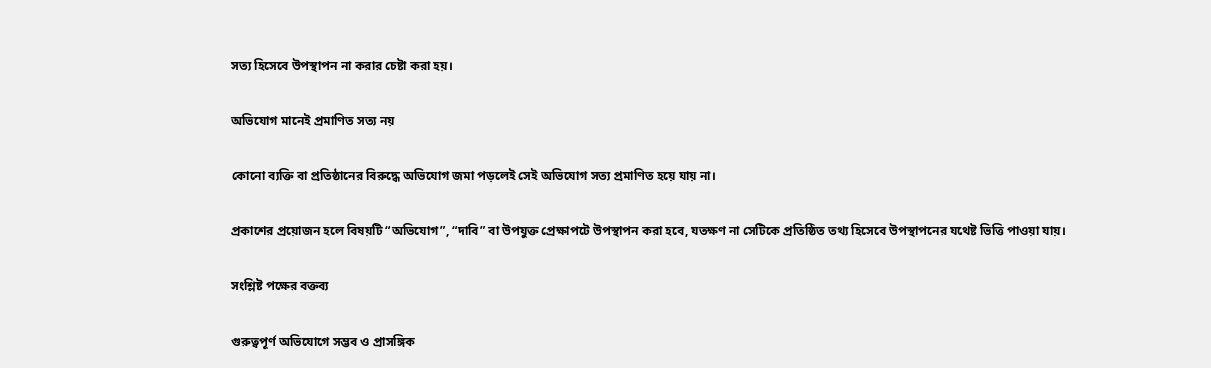সত্য হিসেবে উপস্থাপন না করার চেষ্টা করা হয়।

অভিযোগ মানেই প্রমাণিত সত্য নয়

কোনো ব্যক্তি বা প্রতিষ্ঠানের বিরুদ্ধে অভিযোগ জমা পড়লেই সেই অভিযোগ সত্য প্রমাণিত হয়ে যায় না।

প্রকাশের প্রয়োজন হলে বিষয়টি “অভিযোগ”, “দাবি” বা উপযুক্ত প্রেক্ষাপটে উপস্থাপন করা হবে, যতক্ষণ না সেটিকে প্রতিষ্ঠিত তথ্য হিসেবে উপস্থাপনের যথেষ্ট ভিত্তি পাওয়া যায়।

সংশ্লিষ্ট পক্ষের বক্তব্য

গুরুত্বপূর্ণ অভিযোগে সম্ভব ও প্রাসঙ্গিক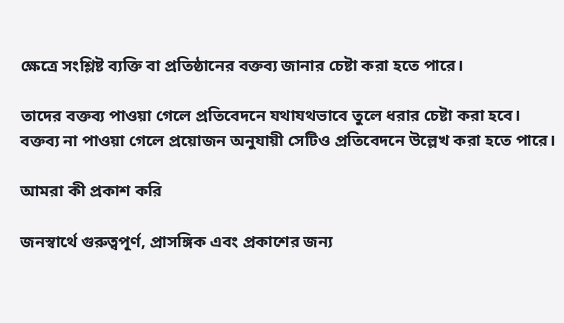ক্ষেত্রে সংশ্লিষ্ট ব্যক্তি বা প্রতিষ্ঠানের বক্তব্য জানার চেষ্টা করা হতে পারে।

তাদের বক্তব্য পাওয়া গেলে প্রতিবেদনে যথাযথভাবে তুলে ধরার চেষ্টা করা হবে। বক্তব্য না পাওয়া গেলে প্রয়োজন অনুযায়ী সেটিও প্রতিবেদনে উল্লেখ করা হতে পারে।

আমরা কী প্রকাশ করি

জনস্বার্থে গুরুত্বপূর্ণ, প্রাসঙ্গিক এবং প্রকাশের জন্য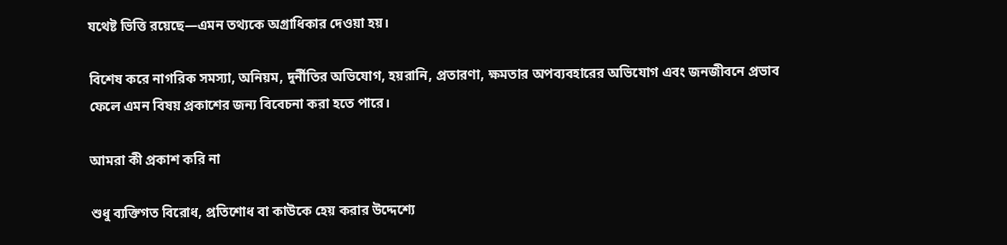যথেষ্ট ভিত্তি রয়েছে—এমন তথ্যকে অগ্রাধিকার দেওয়া হয়।

বিশেষ করে নাগরিক সমস্যা, অনিয়ম, দুর্নীতির অভিযোগ, হয়রানি, প্রতারণা, ক্ষমতার অপব্যবহারের অভিযোগ এবং জনজীবনে প্রভাব ফেলে এমন বিষয় প্রকাশের জন্য বিবেচনা করা হতে পারে।

আমরা কী প্রকাশ করি না

শুধু ব্যক্তিগত বিরোধ, প্রতিশোধ বা কাউকে হেয় করার উদ্দেশ্যে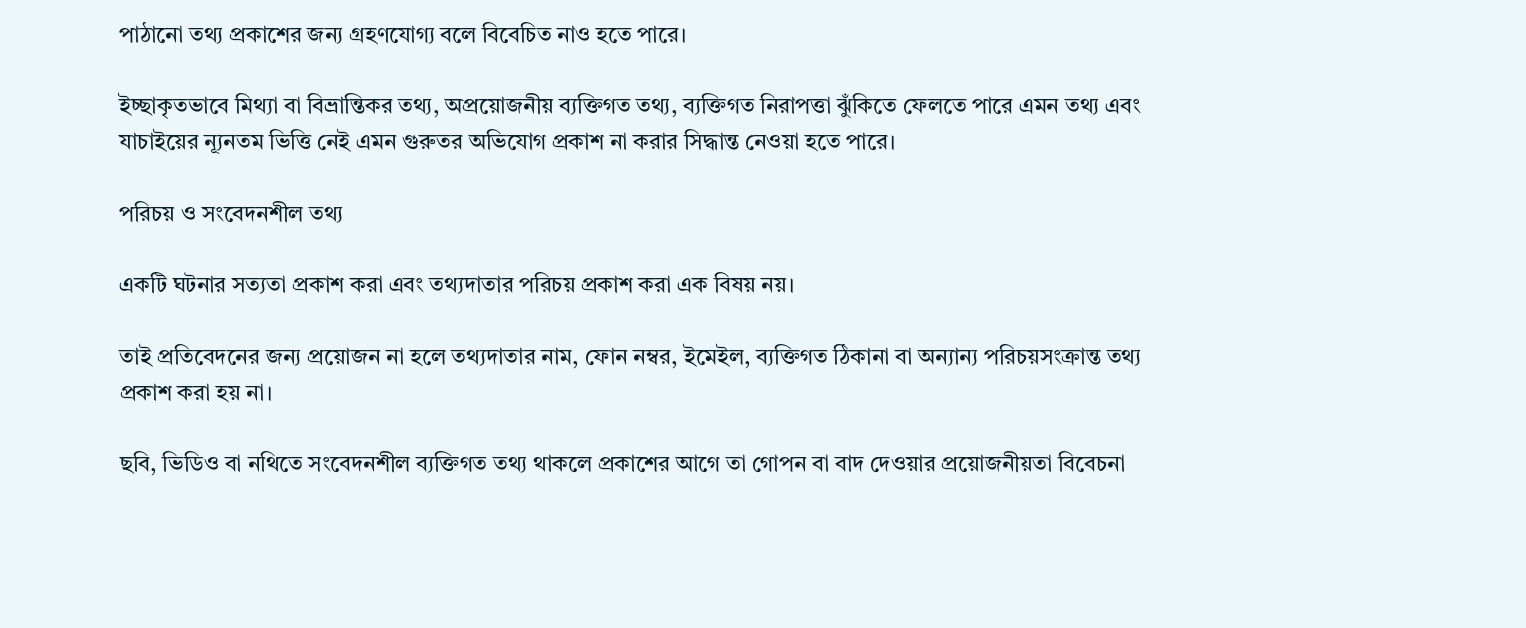পাঠানো তথ্য প্রকাশের জন্য গ্রহণযোগ্য বলে বিবেচিত নাও হতে পারে।

ইচ্ছাকৃতভাবে মিথ্যা বা বিভ্রান্তিকর তথ্য, অপ্রয়োজনীয় ব্যক্তিগত তথ্য, ব্যক্তিগত নিরাপত্তা ঝুঁকিতে ফেলতে পারে এমন তথ্য এবং যাচাইয়ের ন্যূনতম ভিত্তি নেই এমন গুরুতর অভিযোগ প্রকাশ না করার সিদ্ধান্ত নেওয়া হতে পারে।

পরিচয় ও সংবেদনশীল তথ্য

একটি ঘটনার সত্যতা প্রকাশ করা এবং তথ্যদাতার পরিচয় প্রকাশ করা এক বিষয় নয়।

তাই প্রতিবেদনের জন্য প্রয়োজন না হলে তথ্যদাতার নাম, ফোন নম্বর, ইমেইল, ব্যক্তিগত ঠিকানা বা অন্যান্য পরিচয়সংক্রান্ত তথ্য প্রকাশ করা হয় না।

ছবি, ভিডিও বা নথিতে সংবেদনশীল ব্যক্তিগত তথ্য থাকলে প্রকাশের আগে তা গোপন বা বাদ দেওয়ার প্রয়োজনীয়তা বিবেচনা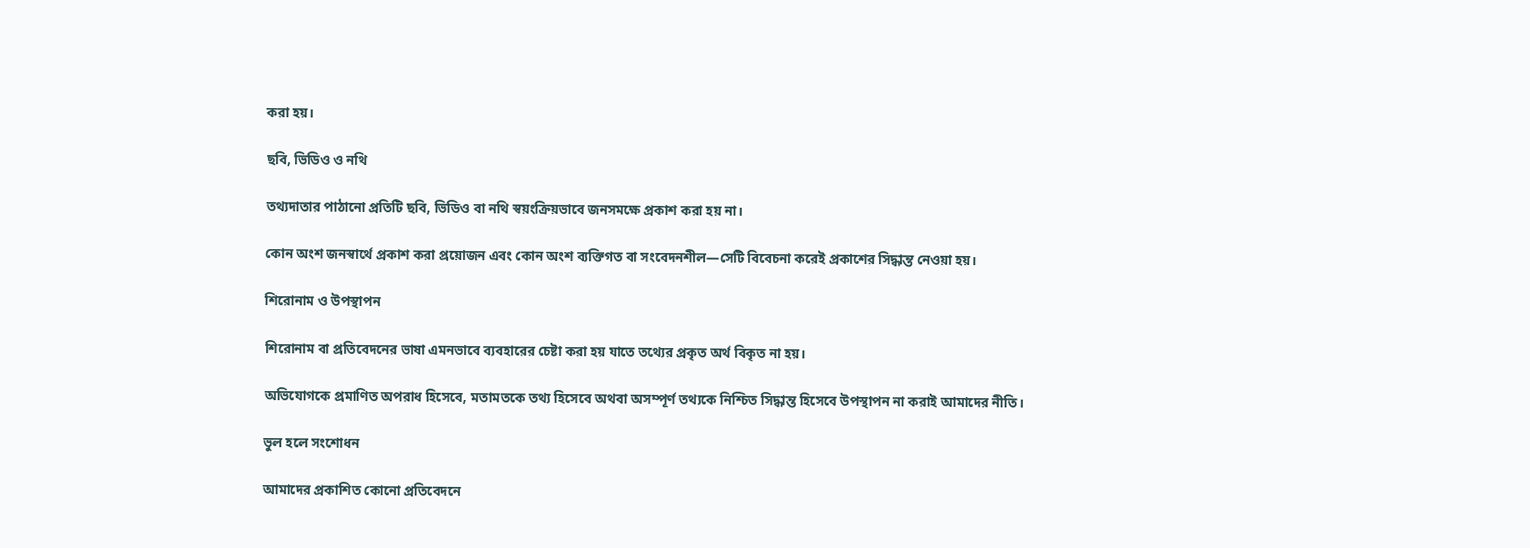করা হয়।

ছবি, ভিডিও ও নথি

তথ্যদাতার পাঠানো প্রতিটি ছবি, ভিডিও বা নথি স্বয়ংক্রিয়ভাবে জনসমক্ষে প্রকাশ করা হয় না।

কোন অংশ জনস্বার্থে প্রকাশ করা প্রয়োজন এবং কোন অংশ ব্যক্তিগত বা সংবেদনশীল—সেটি বিবেচনা করেই প্রকাশের সিদ্ধান্ত নেওয়া হয়।

শিরোনাম ও উপস্থাপন

শিরোনাম বা প্রতিবেদনের ভাষা এমনভাবে ব্যবহারের চেষ্টা করা হয় যাতে তথ্যের প্রকৃত অর্থ বিকৃত না হয়।

অভিযোগকে প্রমাণিত অপরাধ হিসেবে, মতামতকে তথ্য হিসেবে অথবা অসম্পূর্ণ তথ্যকে নিশ্চিত সিদ্ধান্ত হিসেবে উপস্থাপন না করাই আমাদের নীতি।

ভুল হলে সংশোধন

আমাদের প্রকাশিত কোনো প্রতিবেদনে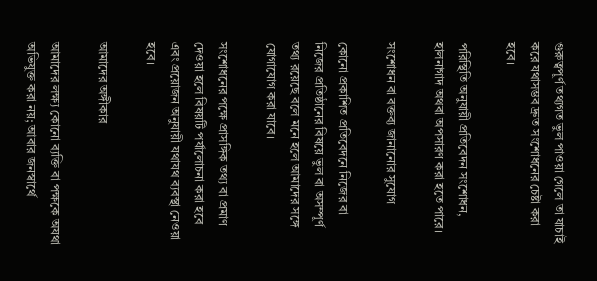গুরুত্বপূর্ণ তথ্যগত ভুল পাওয়া গেলে তা যাচাই করে যথাসম্ভব দ্রুত সংশোধনের চেষ্টা করা হবে।

পরিস্থিতি অনুযায়ী প্রতিবেদন সংশোধন, হালনাগাদ অথবা অপসারণ করা হতে পারে।

সংশোধন বা বক্তব্য জানানোর সুযোগ

কোনো প্রকাশিত প্রতিবেদনে নিজের বা নিজের প্রতিষ্ঠানের বিষয়ে ভুল বা অসম্পূর্ণ তথ্য রয়েছে বলে মনে হলে আমাদের সঙ্গে যোগাযোগ করা যাবে।

সংশোধনের পক্ষে প্রাসঙ্গিক তথ্য বা প্রমাণ দেওয়া হলে বিষয়টি পর্যালোচনা করা হবে এবং প্রয়োজন অনুযায়ী যথাযথ ব্যবস্থা নেওয়া হবে।

আমাদের অঙ্গীকার

আমাদের লক্ষ্য কোনো ব্যক্তি বা পক্ষকে অযথা অভিযুক্ত করা নয়; আবার জনস্বার্থে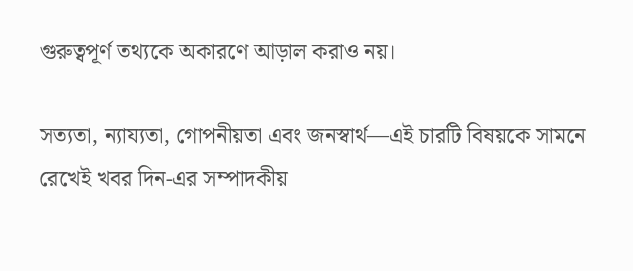গুরুত্বপূর্ণ তথ্যকে অকারণে আড়াল করাও নয়।

সত্যতা, ন্যায্যতা, গোপনীয়তা এবং জনস্বার্থ—এই চারটি বিষয়কে সামনে রেখেই খবর দিন-এর সম্পাদকীয়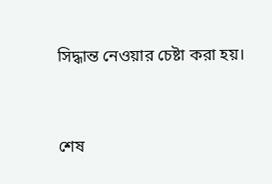সিদ্ধান্ত নেওয়ার চেষ্টা করা হয়।


শেষ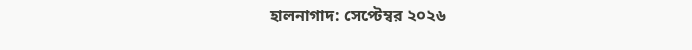হালনাগাদ: সেপ্টেম্বর ২০২৬